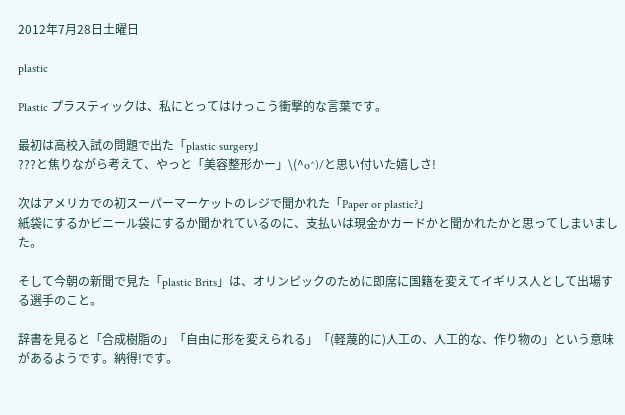2012年7月28日土曜日

plastic

Plastic プラスティックは、私にとってはけっこう衝撃的な言葉です。

最初は高校入試の問題で出た「plastic surgery」
???と焦りながら考えて、やっと「美容整形かー」\(^o^)/と思い付いた嬉しさ!

次はアメリカでの初スーパーマーケットのレジで聞かれた「Paper or plastic?」
紙袋にするかビニール袋にするか聞かれているのに、支払いは現金かカードかと聞かれたかと思ってしまいました。

そして今朝の新聞で見た「plastic Brits」は、オリンピックのために即席に国籍を変えてイギリス人として出場する選手のこと。

辞書を見ると「合成樹脂の」「自由に形を変えられる」「(軽蔑的に)人工の、人工的な、作り物の」という意味があるようです。納得!です。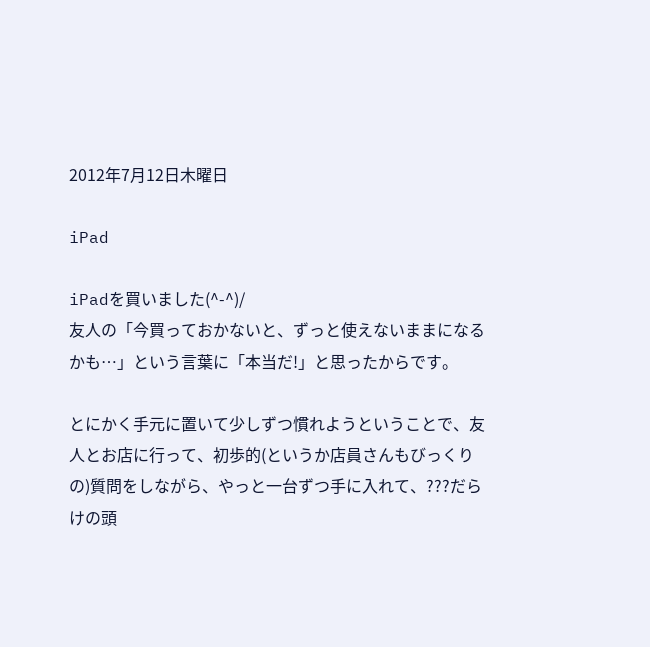2012年7月12日木曜日

iPad

iPadを買いました(^-^)/
友人の「今買っておかないと、ずっと使えないままになるかも…」という言葉に「本当だ!」と思ったからです。

とにかく手元に置いて少しずつ慣れようということで、友人とお店に行って、初歩的(というか店員さんもびっくりの)質問をしながら、やっと一台ずつ手に入れて、???だらけの頭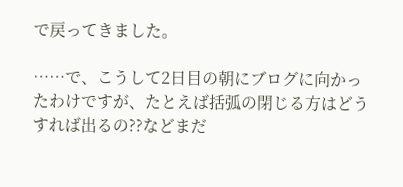で戻ってきました。

……で、こうして2日目の朝にブログに向かったわけですが、たとえば括弧の閉じる方はどうすれば出るの??などまだ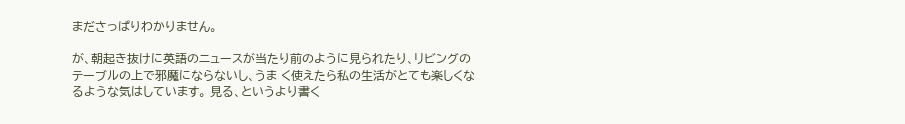まださっぱりわかりません。

が、朝起き抜けに英語のニュースが当たり前のように見られたり、リビングのテーブルの上で邪魔にならないし、うま く使えたら私の生活がとても楽しくなるような気はしています。 見る、というより書く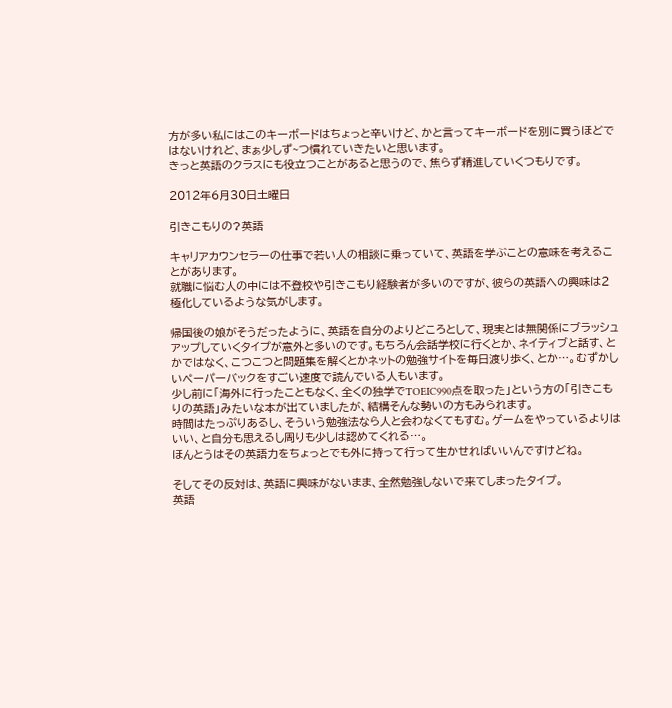方が多い私にはこのキーボードはちょっと辛いけど、かと言ってキーボードを別に買うほどではないけれど、まぁ少しず~つ慣れていきたいと思います。
きっと英語のクラスにも役立つことがあると思うので、焦らず精進していくつもりです。

2012年6月30日土曜日

引きこもりの?英語

キャリアカウンセラーの仕事で若い人の相談に乗っていて、英語を学ぶことの意味を考えることがあります。
就職に悩む人の中には不登校や引きこもり経験者が多いのですが、彼らの英語への興味は2極化しているような気がします。

帰国後の娘がそうだったように、英語を自分のよりどころとして、現実とは無関係にブラッシュアップしていくタイプが意外と多いのです。もちろん会話学校に行くとか、ネイティブと話す、とかではなく、こつこつと問題集を解くとかネットの勉強サイトを毎日渡り歩く、とか…。むずかしいペーパーバックをすごい速度で読んでいる人もいます。
少し前に「海外に行ったこともなく、全くの独学でTOEIC990点を取った」という方の「引きこもりの英語」みたいな本が出ていましたが、結構そんな勢いの方もみられます。
時間はたっぷりあるし、そういう勉強法なら人と会わなくてもすむ。ゲームをやっているよりはいい、と自分も思えるし周りも少しは認めてくれる…。
ほんとうはその英語力をちょっとでも外に持って行って生かせればいいんですけどね。

そしてその反対は、英語に興味がないまま、全然勉強しないで来てしまったタイプ。
英語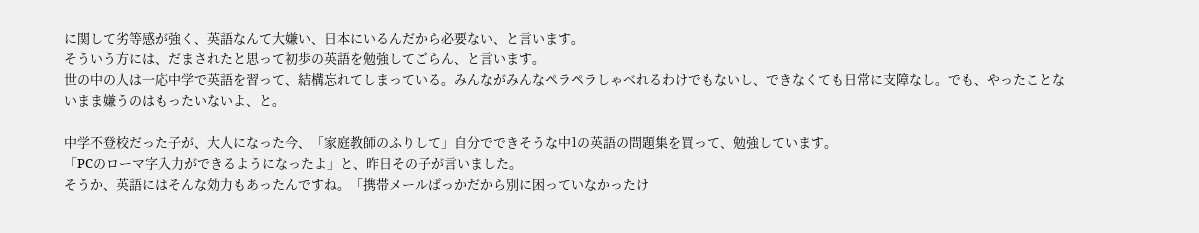に関して劣等感が強く、英語なんて大嫌い、日本にいるんだから必要ない、と言います。
そういう方には、だまされたと思って初歩の英語を勉強してごらん、と言います。
世の中の人は一応中学で英語を習って、結構忘れてしまっている。みんながみんなペラペラしゃべれるわけでもないし、できなくても日常に支障なし。でも、やったことないまま嫌うのはもったいないよ、と。

中学不登校だった子が、大人になった今、「家庭教師のふりして」自分でできそうな中1の英語の問題集を買って、勉強しています。
「PCのローマ字入力ができるようになったよ」と、昨日その子が言いました。
そうか、英語にはそんな効力もあったんですね。「携帯メールばっかだから別に困っていなかったけ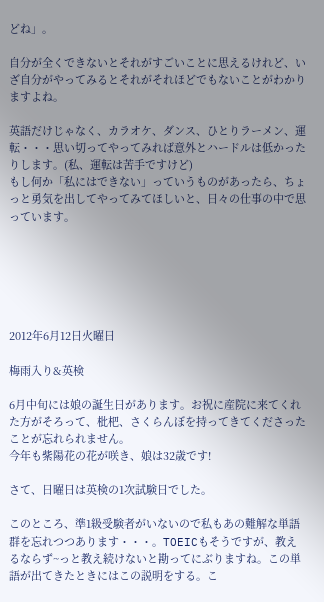どね」。

自分が全くできないとそれがすごいことに思えるけれど、いざ自分がやってみるとそれがそれほどでもないことがわかりますよね。

英語だけじゃなく、カラオケ、ダンス、ひとりラーメン、運転・・・思い切ってやってみれば意外とハードルは低かったりします。(私、運転は苦手ですけど)
もし何か「私にはできない」っていうものがあったら、ちょっと勇気を出してやってみてほしいと、日々の仕事の中で思っています。






2012年6月12日火曜日

梅雨入り&英検

6月中旬には娘の誕生日があります。お祝に産院に来てくれた方がそろって、枇杷、さくらんぼを持ってきてくださったことが忘れられません。
今年も紫陽花の花が咲き、娘は32歳です!

さて、日曜日は英検の1次試験日でした。

このところ、準1級受験者がいないので私もあの難解な単語群を忘れつつあります・・・。TOEICもそうですが、教えるならず~っと教え続けないと勘ってにぶりますね。この単語が出てきたときにはこの説明をする。こ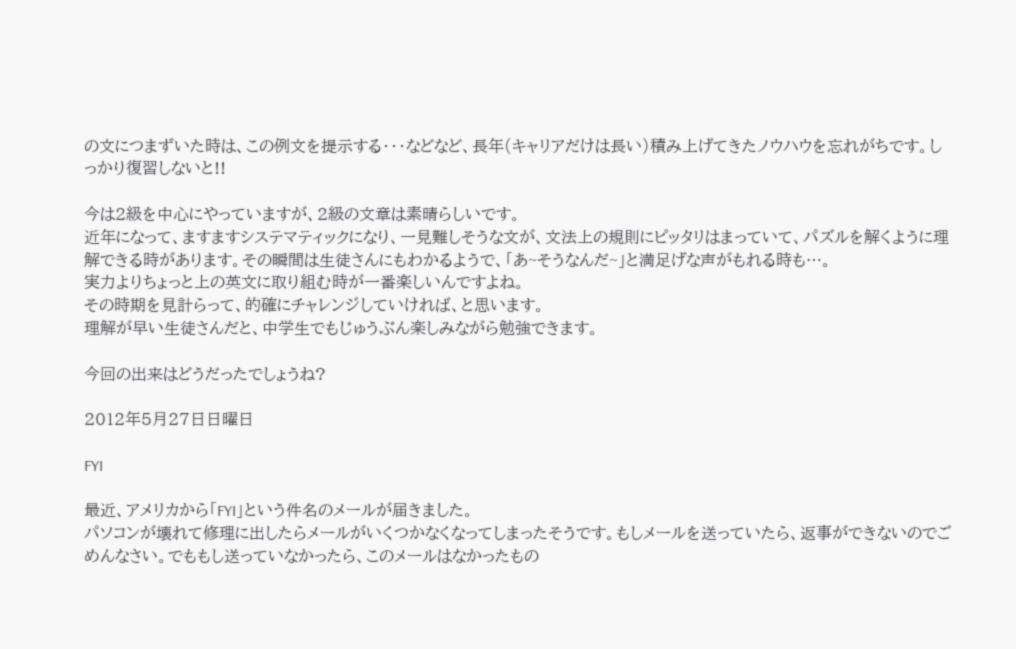の文につまずいた時は、この例文を提示する・・・などなど、長年(キャリアだけは長い)積み上げてきたノウハウを忘れがちです。しっかり復習しないと!!

今は2級を中心にやっていますが、2級の文章は素晴らしいです。
近年になって、ますますシステマティックになり、一見難しそうな文が、文法上の規則にピッタリはまっていて、パズルを解くように理解できる時があります。その瞬間は生徒さんにもわかるようで、「あ~そうなんだ~」と満足げな声がもれる時も…。
実力よりちょっと上の英文に取り組む時が一番楽しいんですよね。
その時期を見計らって、的確にチャレンジしていければ、と思います。
理解が早い生徒さんだと、中学生でもじゅうぶん楽しみながら勉強できます。

今回の出来はどうだったでしょうね?

2012年5月27日日曜日

FYI

最近、アメリカから「FYI」という件名のメールが届きました。
パソコンが壊れて修理に出したらメールがいくつかなくなってしまったそうです。もしメールを送っていたら、返事ができないのでごめんなさい。でももし送っていなかったら、このメールはなかったもの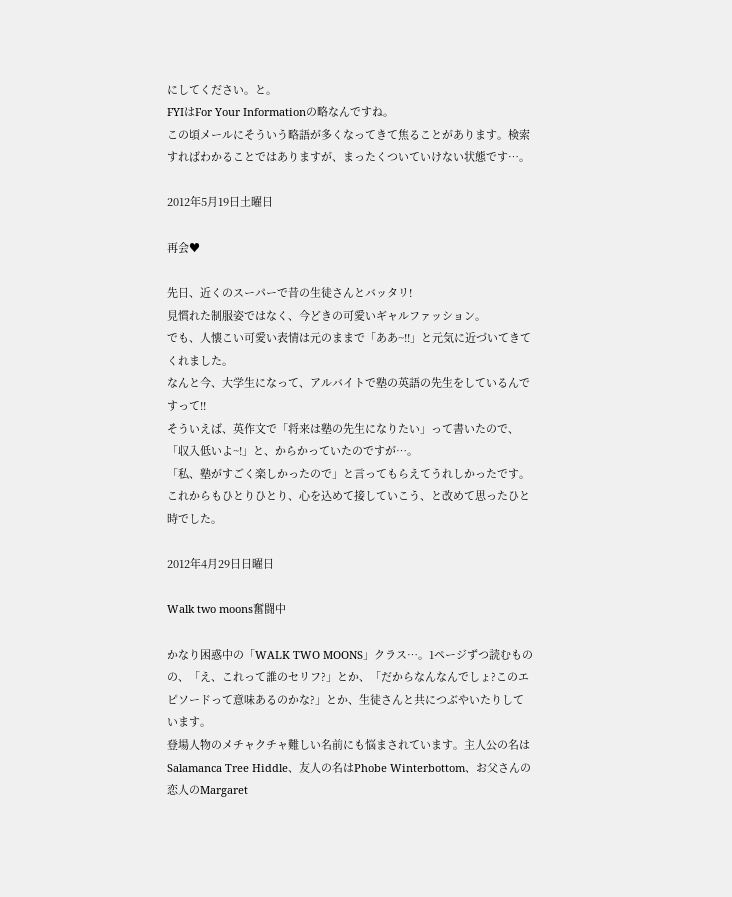にしてください。と。
FYIはFor Your Informationの略なんですね。
この頃メールにそういう略語が多くなってきて焦ることがあります。検索すればわかることではありますが、まったくついていけない状態です…。

2012年5月19日土曜日

再会♥

先日、近くのスーパーで昔の生徒さんとバッタリ!
見慣れた制服姿ではなく、今どきの可愛いギャルファッション。
でも、人懐こい可愛い表情は元のままで「ああ~!!」と元気に近づいてきてくれました。
なんと今、大学生になって、アルバイトで塾の英語の先生をしているんですって!!
そういえば、英作文で「将来は塾の先生になりたい」って書いたので、「収入低いよ~!」と、からかっていたのですが…。
「私、塾がすごく楽しかったので」と言ってもらえてうれしかったです。
これからもひとりひとり、心を込めて接していこう、と改めて思ったひと時でした。

2012年4月29日日曜日

Walk two moons奮闘中

かなり困惑中の「WALK TWO MOONS」クラス…。1ページずつ読むものの、「え、これって誰のセリフ?」とか、「だからなんなんでしょ?このエピソードって意味あるのかな?」とか、生徒さんと共につぶやいたりしています。
登場人物のメチャクチャ難しい名前にも悩まされています。主人公の名はSalamanca Tree Hiddle、友人の名はPhobe Winterbottom、お父さんの恋人のMargaret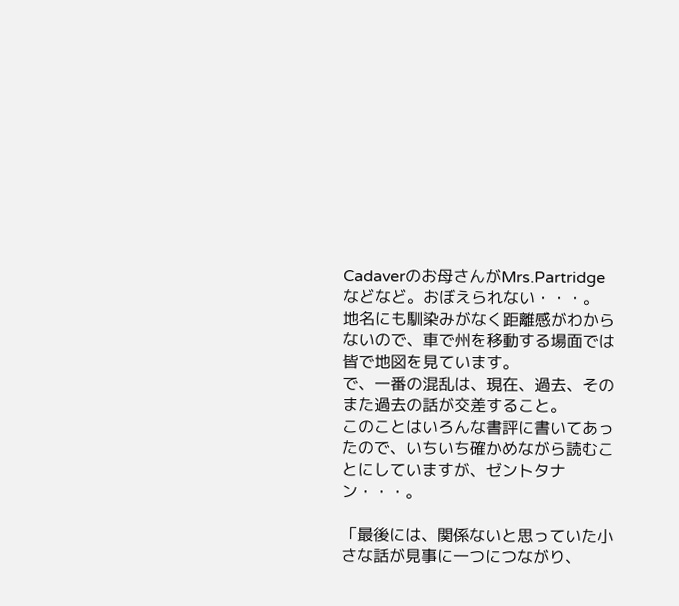Cadaverのお母さんがMrs.Partridgeなどなど。おぼえられない・・・。
地名にも馴染みがなく距離感がわからないので、車で州を移動する場面では皆で地図を見ています。
で、一番の混乱は、現在、過去、そのまた過去の話が交差すること。
このことはいろんな書評に書いてあったので、いちいち確かめながら読むことにしていますが、ゼントタナン・・・。

「最後には、関係ないと思っていた小さな話が見事に一つにつながり、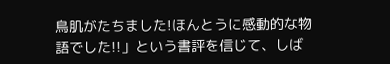鳥肌がたちました!ほんとうに感動的な物語でした!!」という書評を信じて、しば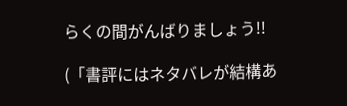らくの間がんばりましょう!!

(「書評にはネタバレが結構あ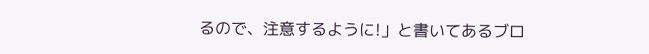るので、注意するように!」と書いてあるブロ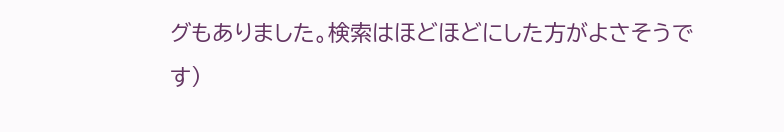グもありました。検索はほどほどにした方がよさそうです)